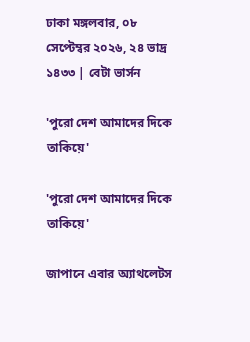ঢাকা মঙ্গলবার, ০৮ সেপ্টেম্বর ২০২৬, ২৪ ভাদ্র ১৪৩৩ | বেটা ভার্সন

'পুরো দেশ আমাদের দিকে তাকিয়ে'

'পুরো দেশ আমাদের দিকে তাকিয়ে'

জাপানে এবার অ্যাথলেটস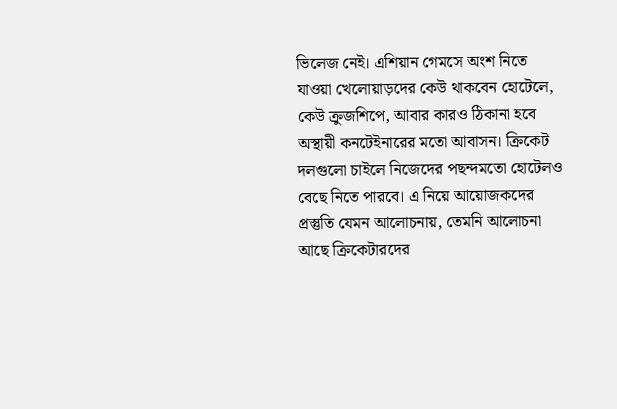ভিলেজ নেই। এশিয়ান গেমসে অংশ নিতে যাওয়া খেলোয়াড়দের কেউ থাকবেন হোটেলে, কেউ ক্রুজশিপে, আবার কারও ঠিকানা হবে অস্থায়ী কনটেইনারের মতো আবাসন। ক্রিকেট দলগুলো চাইলে নিজেদের পছন্দমতো হোটেলও বেছে নিতে পারবে। এ নিয়ে আয়োজকদের প্রস্তুতি যেমন আলোচনায়, তেমনি আলোচনা আছে ক্রিকেটারদের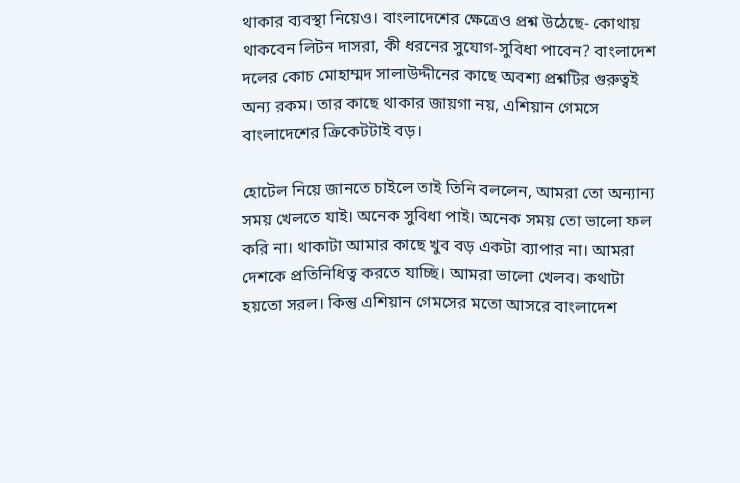থাকার ব্যবস্থা নিয়েও। বাংলাদেশের ক্ষেত্রেও প্রশ্ন উঠেছে- কোথায় থাকবেন লিটন দাসরা, কী ধরনের সুযোগ-সুবিধা পাবেন? বাংলাদেশ দলের কোচ মোহাম্মদ সালাউদ্দীনের কাছে অবশ্য প্রশ্নটির গুরুত্বই অন্য রকম। তার কাছে থাকার জায়গা নয়, এশিয়ান গেমসে বাংলাদেশের ক্রিকেটটাই বড়।

হোটেল নিয়ে জানতে চাইলে তাই তিনি বললেন, আমরা তো অন্যান্য সময় খেলতে যাই। অনেক সুবিধা পাই। অনেক সময় তো ভালো ফল করি না। থাকাটা আমার কাছে খুব বড় একটা ব্যাপার না। আমরা দেশকে প্রতিনিধিত্ব করতে যাচ্ছি। আমরা ভালো খেলব। কথাটা হয়তো সরল। কিন্তু এশিয়ান গেমসের মতো আসরে বাংলাদেশ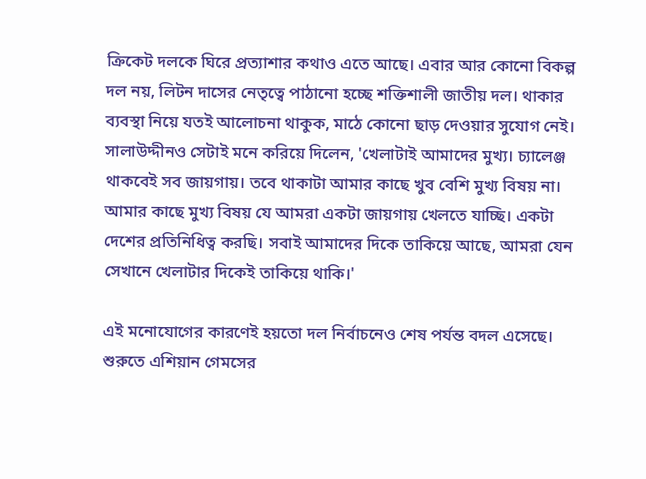ক্রিকেট দলকে ঘিরে প্রত্যাশার কথাও এতে আছে। এবার আর কোনো বিকল্প দল নয়, লিটন দাসের নেতৃত্বে পাঠানো হচ্ছে শক্তিশালী জাতীয় দল। থাকার ব্যবস্থা নিয়ে যতই আলোচনা থাকুক, মাঠে কোনো ছাড় দেওয়ার সুযোগ নেই। সালাউদ্দীনও সেটাই মনে করিয়ে দিলেন, 'খেলাটাই আমাদের মুখ্য। চ্যালেঞ্জ থাকবেই সব জায়গায়। তবে থাকাটা আমার কাছে খুব বেশি মুখ্য বিষয় না। আমার কাছে মুখ্য বিষয় যে আমরা একটা জায়গায় খেলতে যাচ্ছি। একটা দেশের প্রতিনিধিত্ব করছি। সবাই আমাদের দিকে তাকিয়ে আছে, আমরা যেন সেখানে খেলাটার দিকেই তাকিয়ে থাকি।'

এই মনোযোগের কারণেই হয়তো দল নির্বাচনেও শেষ পর্যন্ত বদল এসেছে। শুরুতে এশিয়ান গেমসের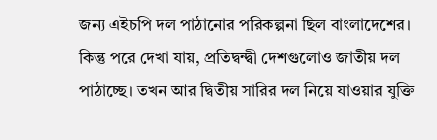জন্য এইচপি দল পাঠানোর পরিকল্পনা ছিল বাংলাদেশের। কিন্তু পরে দেখা যায়, প্রতিদ্বন্দ্বী দেশগুলোও জাতীয় দল পাঠাচ্ছে। তখন আর দ্বিতীয় সারির দল নিয়ে যাওয়ার যুক্তি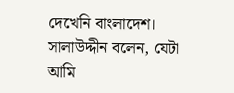দেখেনি বাংলাদেশ। সালাউদ্দীন বলেন, যেটা আমি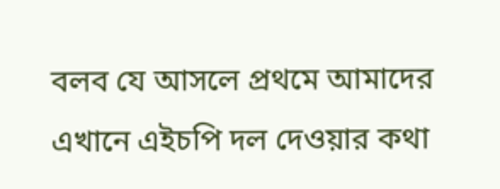বলব যে আসলে প্রথমে আমাদের এখানে এইচপি দল দেওয়ার কথা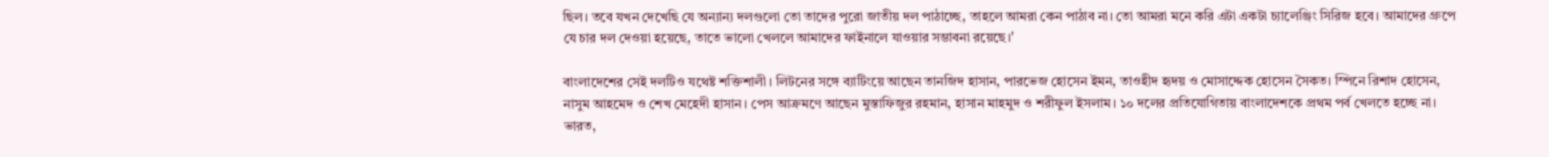ছিল। তবে যখন দেখেছি যে অন্যান্য দলগুলো তো তাদের পুরো জাতীয় দল পাঠাচ্ছে, তাহলে আমরা কেন পাঠাব না। তো আমরা মনে করি এটা একটা চ্যালেঞ্জিং সিরিজ হবে। আমাদের গ্রুপে যে চার দল দেওয়া হয়েছে, তাতে ভালো খেললে আমাদের ফাইনালে যাওয়ার সম্ভাবনা রয়েছে।'

বাংলাদেশের সেই দলটিও যথেষ্ট শক্তিশালী। লিটনের সঙ্গে ব্যাটিংয়ে আছেন তানজিদ হাসান, পারভেজ হোসেন ইমন, তাওহীদ হৃদয় ও মোসাদ্দেক হোসেন সৈকত। স্পিনে রিশাদ হোসেন, নাসুম আহমেদ ও শেখ মেহেদী হাসান। পেস আক্রমণে আছেন মুস্তাফিজুর রহমান, হাসান মাহমুদ ও শরীফুল ইসলাম। ১০ দলের প্রতিযোগিতায় বাংলাদেশকে প্রথম পর্ব খেলতে হচ্ছে না। ভারত,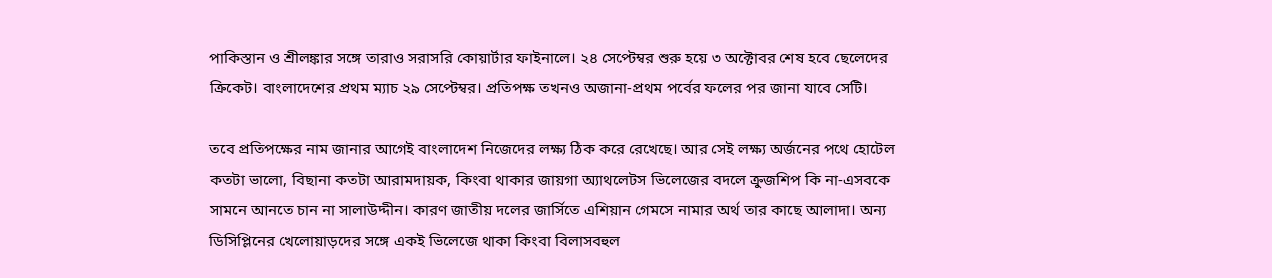পাকিস্তান ও শ্রীলঙ্কার সঙ্গে তারাও সরাসরি কোয়ার্টার ফাইনালে। ২৪ সেপ্টেম্বর শুরু হয়ে ৩ অক্টোবর শেষ হবে ছেলেদের ক্রিকেট। বাংলাদেশের প্রথম ম্যাচ ২৯ সেপ্টেম্বর। প্রতিপক্ষ তখনও অজানা-প্রথম পর্বের ফলের পর জানা যাবে সেটি।

তবে প্রতিপক্ষের নাম জানার আগেই বাংলাদেশ নিজেদের লক্ষ্য ঠিক করে রেখেছে। আর সেই লক্ষ্য অর্জনের পথে হোটেল কতটা ভালো, বিছানা কতটা আরামদায়ক, কিংবা থাকার জায়গা অ্যাথলেটস ভিলেজের বদলে ক্রুজশিপ কি না-এসবকে সামনে আনতে চান না সালাউদ্দীন। কারণ জাতীয় দলের জার্সিতে এশিয়ান গেমসে নামার অর্থ তার কাছে আলাদা। অন্য ডিসিপ্লিনের খেলোয়াড়দের সঙ্গে একই ভিলেজে থাকা কিংবা বিলাসবহুল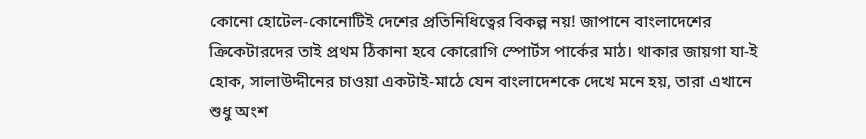কোনো হোটেল-কোনোটিই দেশের প্রতিনিধিত্বের বিকল্প নয়! জাপানে বাংলাদেশের ক্রিকেটারদের তাই প্রথম ঠিকানা হবে কোরোগি স্পোর্টস পার্কের মাঠ। থাকার জায়গা যা-ই হোক, সালাউদ্দীনের চাওয়া একটাই-মাঠে যেন বাংলাদেশকে দেখে মনে হয়, তারা এখানে শুধু অংশ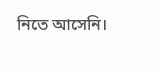নিতে আসেনি।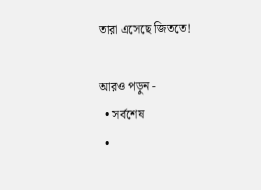তারা এসেছে জিততে!

আরও পড়ুন -
  • সর্বশেষ
  •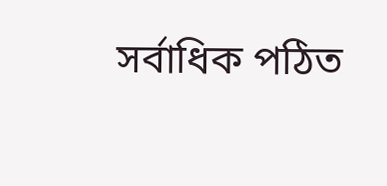সর্বাধিক পঠিত